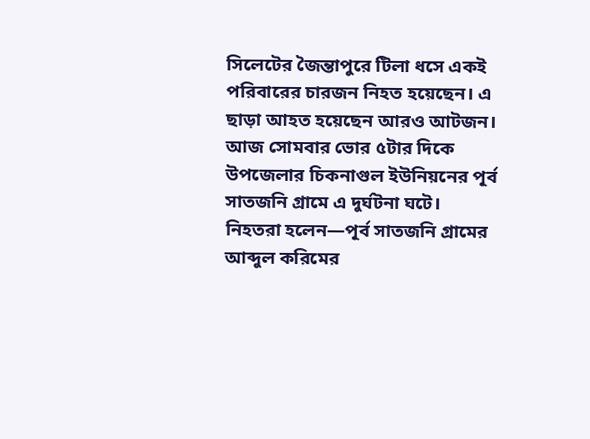সিলেটের জৈন্তাপুরে টিলা ধসে একই পরিবারের চারজন নিহত হয়েছেন। এ ছাড়া আহত হয়েছেন আরও আটজন। আজ সোমবার ভোর ৫টার দিকে উপজেলার চিকনাগুল ইউনিয়নের পূর্ব সাতজনি গ্রামে এ দুর্ঘটনা ঘটে।
নিহতরা হলেন—পূর্ব সাতজনি গ্রামের আব্দুল করিমের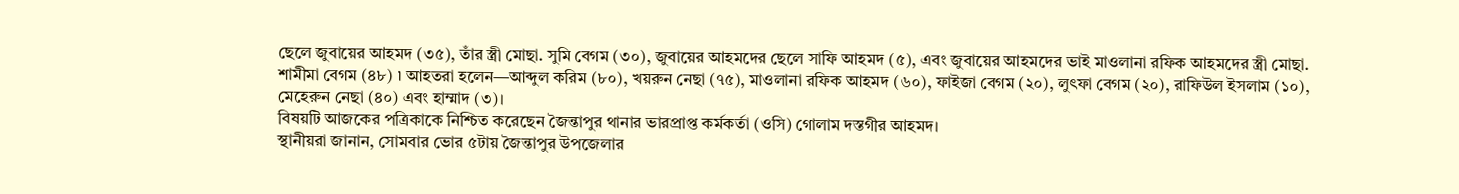ছেলে জুবায়ের আহমদ (৩৫), তাঁর স্ত্রী মোছা. সুমি বেগম (৩০), জুবায়ের আহমদের ছেলে সাফি আহমদ (৫), এবং জুবায়ের আহমদের ভাই মাওলানা রফিক আহমদের স্ত্রী মোছা. শামীমা বেগম (৪৮) ৷ আহতরা হলেন—আব্দুল করিম (৮০), খয়রুন নেছা (৭৫), মাওলানা রফিক আহমদ (৬০), ফাইজা বেগম (২০), লুৎফা বেগম (২০), রাফিউল ইসলাম (১০), মেহেরুন নেছা (৪০) এবং হাম্মাদ (৩)।
বিষয়টি আজকের পত্রিকাকে নিশ্চিত করেছেন জৈন্তাপুর থানার ভারপ্রাপ্ত কর্মকর্তা (ওসি) গোলাম দস্তগীর আহমদ।
স্থানীয়রা জানান, সোমবার ভোর ৫টায় জৈন্তাপুর উপজেলার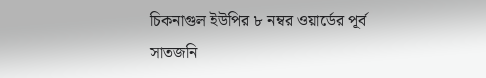চিকনাগুল ইউপির ৮ নম্বর ওয়ার্ডের পূর্ব সাতজনি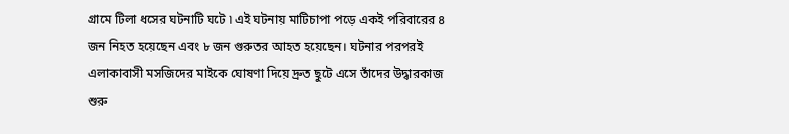গ্রামে টিলা ধসের ঘটনাটি ঘটে ৷ এই ঘটনায় মাটিচাপা পড়ে একই পরিবারের ৪ জন নিহত হয়েছেন এবং ৮ জন গুরুতর আহত হয়েছেন। ঘটনার পরপরই এলাকাবাসী মসজিদের মাইকে ঘোষণা দিয়ে দ্রুত ছুটে এসে তাঁদের উদ্ধারকাজ শুরু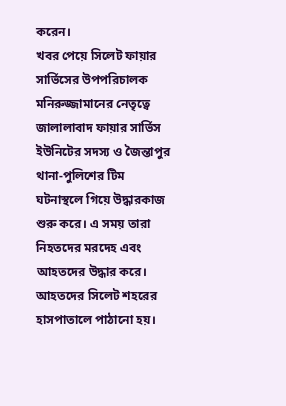করেন।
খবর পেয়ে সিলেট ফায়ার সার্ভিসের উপপরিচালক মনিরুজ্জামানের নেতৃত্বে জালালাবাদ ফায়ার সার্ভিস ইউনিটের সদস্য ও জৈন্তাপুর থানা-পুলিশের টিম ঘটনাস্থলে গিয়ে উদ্ধারকাজ শুরু করে। এ সময় তারা নিহতদের মরদেহ এবং আহতদের উদ্ধার করে। আহতদের সিলেট শহরের হাসপাতালে পাঠানো হয়।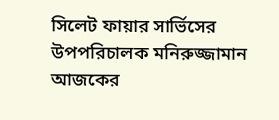সিলেট ফায়ার সার্ভিসের উপপরিচালক মনিরুজ্জামান আজকের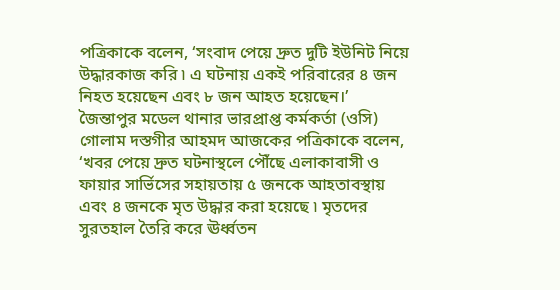পত্রিকাকে বলেন, ‘সংবাদ পেয়ে দ্রুত দুটি ইউনিট নিয়ে উদ্ধারকাজ করি ৷ এ ঘটনায় একই পরিবারের ৪ জন নিহত হয়েছেন এবং ৮ জন আহত হয়েছেন।’
জৈন্তাপুর মডেল থানার ভারপ্রাপ্ত কর্মকর্তা (ওসি) গোলাম দস্তগীর আহমদ আজকের পত্রিকাকে বলেন, ‘খবর পেয়ে দ্রুত ঘটনাস্থলে পৌঁছে এলাকাবাসী ও ফায়ার সার্ভিসের সহায়তায় ৫ জনকে আহতাবস্থায় এবং ৪ জনকে মৃত উদ্ধার করা হয়েছে ৷ মৃতদের সুরতহাল তৈরি করে ঊর্ধ্বতন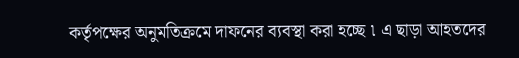কর্তৃপক্ষের অনুমতিক্রমে দাফনের ব্যবস্থা করা হচ্ছে ৷ এ ছাড়া আহতদের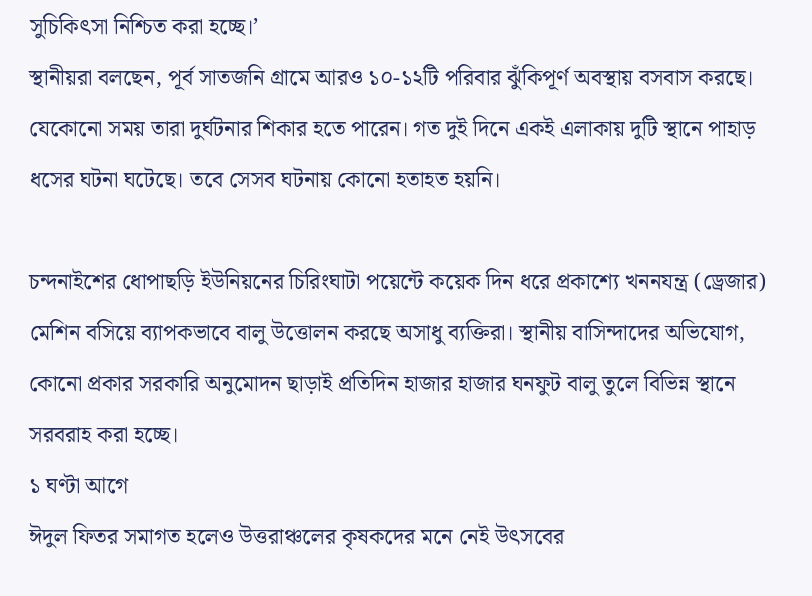সুচিকিৎসা নিশ্চিত করা হচ্ছে।’
স্থানীয়রা বলছেন, পূর্ব সাতজনি গ্রামে আরও ১০-১২টি পরিবার ঝুঁকিপূর্ণ অবস্থায় বসবাস করছে। যেকোনো সময় তারা দুর্ঘটনার শিকার হতে পারেন। গত দুই দিনে একই এলাকায় দুটি স্থানে পাহাড় ধসের ঘটনা ঘটেছে। তবে সেসব ঘটনায় কোনো হতাহত হয়নি।

চন্দনাইশের ধোপাছড়ি ইউনিয়নের চিরিংঘাটা পয়েন্টে কয়েক দিন ধরে প্রকাশ্যে খননযন্ত্র (ড্রেজার) মেশিন বসিয়ে ব্যাপকভাবে বালু উত্তোলন করছে অসাধু ব্যক্তিরা। স্থানীয় বাসিন্দাদের অভিযোগ, কোনো প্রকার সরকারি অনুমোদন ছাড়াই প্রতিদিন হাজার হাজার ঘনফুট বালু তুলে বিভিন্ন স্থানে সরবরাহ করা হচ্ছে।
১ ঘণ্টা আগে
ঈদুল ফিতর সমাগত হলেও উত্তরাঞ্চলের কৃষকদের মনে নেই উৎসবের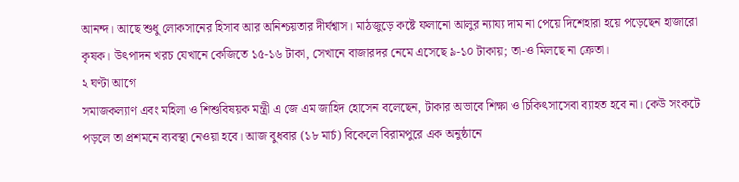আনন্দ। আছে শুধু লোকসানের হিসাব আর অনিশ্চয়তার দীর্ঘশ্বাস। মাঠজুড়ে কষ্টে ফলানো আলুর ন্যায্য দাম না পেয়ে দিশেহারা হয়ে পড়েছেন হাজারো কৃষক। উৎপাদন খরচ যেখানে কেজিতে ১৫-১৬ টাকা, সেখানে বাজারদর নেমে এসেছে ৯-১০ টাকায়; তা-ও মিলছে না ক্রেতা।
২ ঘণ্টা আগে
সমাজকল্যাণ এবং মহিলা ও শিশুবিষয়ক মন্ত্রী এ জে এম জাহিদ হোসেন বলেছেন, টাকার অভাবে শিক্ষা ও চিকিৎসাসেবা ব্যাহত হবে না। কেউ সংকটে পড়লে তা প্রশমনে ব্যবস্থা নেওয়া হবে। আজ বুধবার (১৮ মার্চ) বিকেলে বিরামপুরে এক অনুষ্ঠানে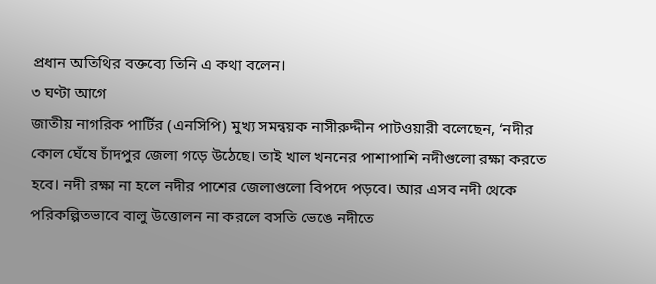প্রধান অতিথির বক্তব্যে তিনি এ কথা বলেন।
৩ ঘণ্টা আগে
জাতীয় নাগরিক পার্টির (এনসিপি) মুখ্য সমন্বয়ক নাসীরুদ্দীন পাটওয়ারী বলেছেন, ‘নদীর কোল ঘেঁষে চাঁদপুর জেলা গড়ে উঠেছে। তাই খাল খননের পাশাপাশি নদীগুলো রক্ষা করতে হবে। নদী রক্ষা না হলে নদীর পাশের জেলাগুলো বিপদে পড়বে। আর এসব নদী থেকে পরিকল্পিতভাবে বালু উত্তোলন না করলে বসতি ভেঙে নদীতে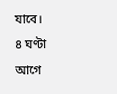যাবে।
৪ ঘণ্টা আগে